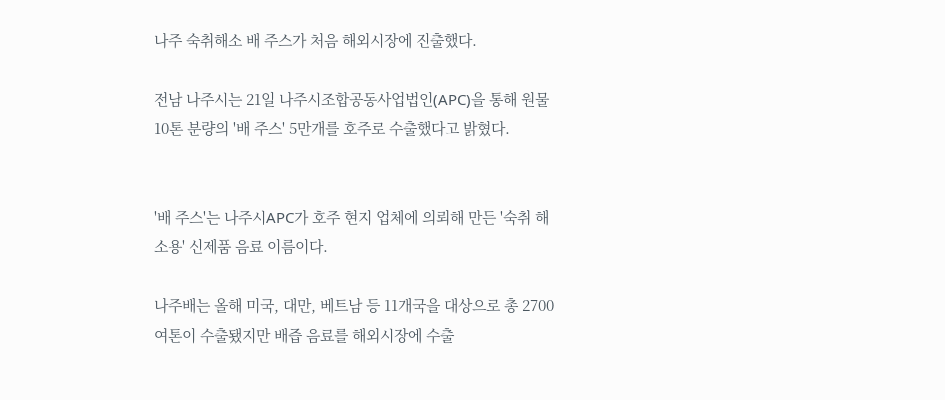나주 숙취해소 배 주스가 처음 해외시장에 진출했다.

전남 나주시는 21일 나주시조합공동사업법인(APC)을 통해 원물 10톤 분량의 '배 주스' 5만개를 호주로 수출했다고 밝혔다.


'배 주스'는 나주시APC가 호주 현지 업체에 의뢰해 만든 '숙취 해소용' 신제품 음료 이름이다.

나주배는 올해 미국, 대만, 베트남 등 11개국을 대상으로 총 2700여톤이 수출됐지만 배즙 음료를 해외시장에 수출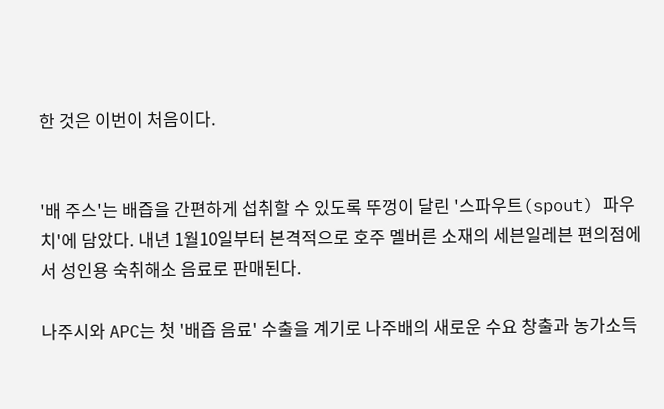한 것은 이번이 처음이다.


'배 주스'는 배즙을 간편하게 섭취할 수 있도록 뚜껑이 달린 '스파우트(spout) 파우치'에 담았다. 내년 1월10일부터 본격적으로 호주 멜버른 소재의 세븐일레븐 편의점에서 성인용 숙취해소 음료로 판매된다.

나주시와 APC는 첫 '배즙 음료' 수출을 계기로 나주배의 새로운 수요 창출과 농가소득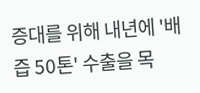증대를 위해 내년에 '배즙 50톤' 수출을 목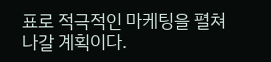표로 적극적인 마케팅을 펼쳐나갈 계획이다.